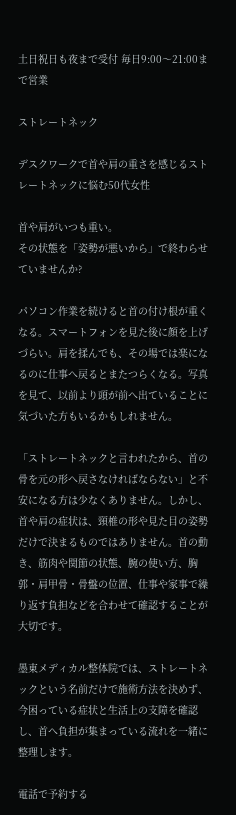土日祝日も夜まで受付 毎日9:00〜21:00まで営業

ストレートネック

デスクワークで首や肩の重さを感じるストレートネックに悩む50代女性

首や肩がいつも重い。
その状態を「姿勢が悪いから」で終わらせていませんか?

パソコン作業を続けると首の付け根が重くなる。スマートフォンを見た後に顔を上げづらい。肩を揉んでも、その場では楽になるのに仕事へ戻るとまたつらくなる。写真を見て、以前より頭が前へ出ていることに気づいた方もいるかもしれません。

「ストレートネックと言われたから、首の骨を元の形へ戻さなければならない」と不安になる方は少なくありません。しかし、首や肩の症状は、頸椎の形や見た目の姿勢だけで決まるものではありません。首の動き、筋肉や関節の状態、腕の使い方、胸郭・肩甲骨・骨盤の位置、仕事や家事で繰り返す負担などを合わせて確認することが大切です。

墨東メディカル整体院では、ストレートネックという名前だけで施術方法を決めず、今困っている症状と生活上の支障を確認し、首へ負担が集まっている流れを一緒に整理します。

電話で予約する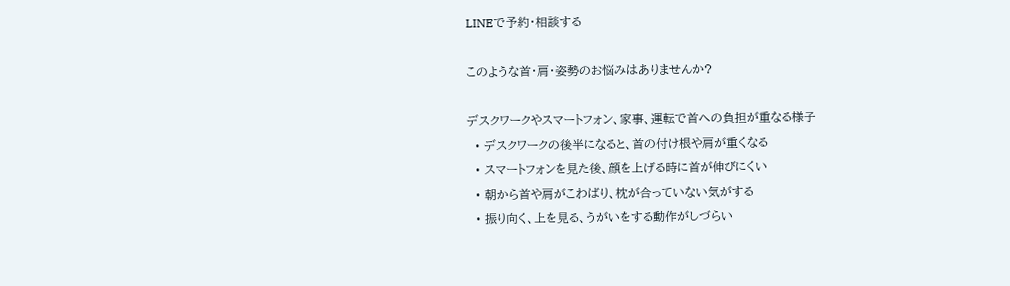LINEで予約・相談する

このような首・肩・姿勢のお悩みはありませんか?

デスクワークやスマートフォン、家事、運転で首への負担が重なる様子
  • デスクワークの後半になると、首の付け根や肩が重くなる
  • スマートフォンを見た後、顔を上げる時に首が伸びにくい
  • 朝から首や肩がこわばり、枕が合っていない気がする
  • 振り向く、上を見る、うがいをする動作がしづらい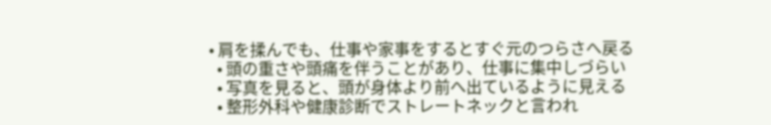• 肩を揉んでも、仕事や家事をするとすぐ元のつらさへ戻る
  • 頭の重さや頭痛を伴うことがあり、仕事に集中しづらい
  • 写真を見ると、頭が身体より前へ出ているように見える
  • 整形外科や健康診断でストレートネックと言われ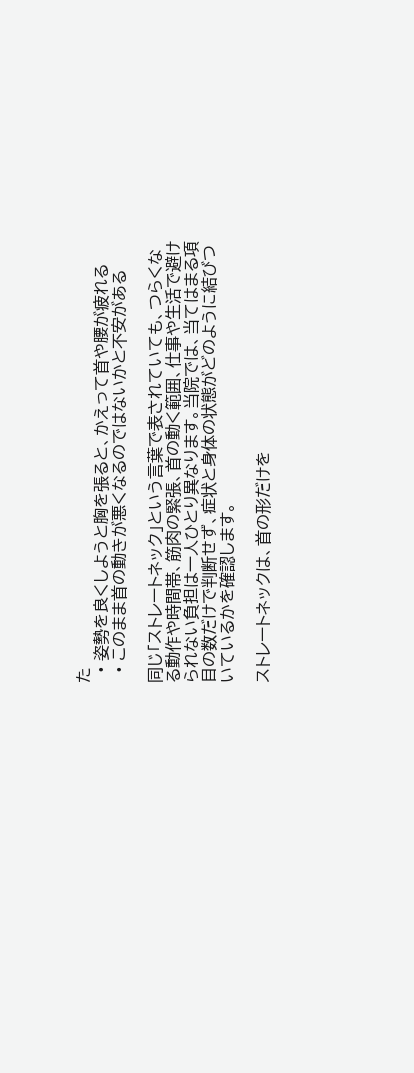た
  • 姿勢を良くしようと胸を張ると、かえって首や腰が疲れる
  • このまま首の動きが悪くなるのではないかと不安がある

同じ「ストレートネック」という言葉で表されていても、つらくなる動作や時間帯、筋肉の緊張、首の動く範囲、仕事や生活で避けられない負担は一人ひとり異なります。当院では、当てはまる項目の数だけで判断せず、症状と身体の状態がどのように結びついているかを確認します。

ストレートネックは、首の形だけを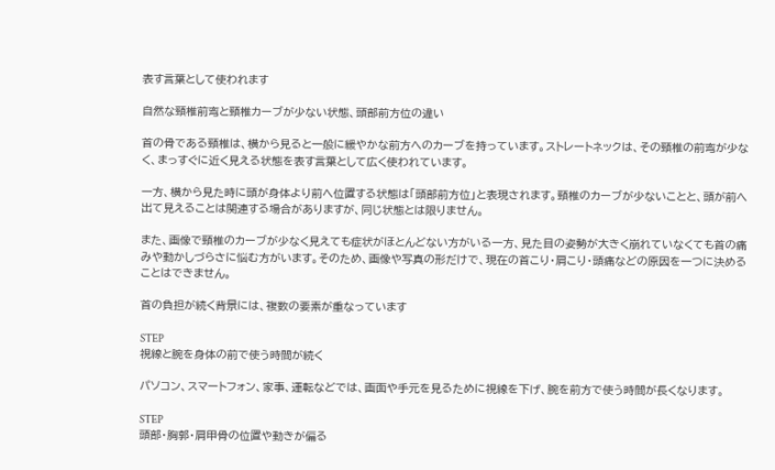表す言葉として使われます

自然な頸椎前弯と頸椎カーブが少ない状態、頭部前方位の違い

首の骨である頸椎は、横から見ると一般に緩やかな前方へのカーブを持っています。ストレートネックは、その頸椎の前弯が少なく、まっすぐに近く見える状態を表す言葉として広く使われています。

一方、横から見た時に頭が身体より前へ位置する状態は「頭部前方位」と表現されます。頸椎のカーブが少ないことと、頭が前へ出て見えることは関連する場合がありますが、同じ状態とは限りません。

また、画像で頸椎のカーブが少なく見えても症状がほとんどない方がいる一方、見た目の姿勢が大きく崩れていなくても首の痛みや動かしづらさに悩む方がいます。そのため、画像や写真の形だけで、現在の首こり・肩こり・頭痛などの原因を一つに決めることはできません。

首の負担が続く背景には、複数の要素が重なっています

STEP
視線と腕を身体の前で使う時間が続く

パソコン、スマートフォン、家事、運転などでは、画面や手元を見るために視線を下げ、腕を前方で使う時間が長くなります。

STEP
頭部・胸郭・肩甲骨の位置や動きが偏る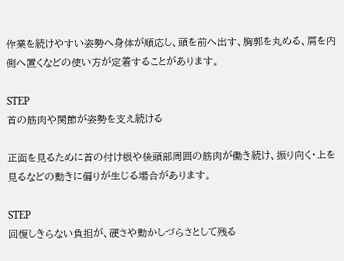作業を続けやすい姿勢へ身体が順応し、頭を前へ出す、胸郭を丸める、肩を内側へ置くなどの使い方が定着することがあります。

STEP
首の筋肉や関節が姿勢を支え続ける

正面を見るために首の付け根や後頭部周囲の筋肉が働き続け、振り向く・上を見るなどの動きに偏りが生じる場合があります。

STEP
回復しきらない負担が、硬さや動かしづらさとして残る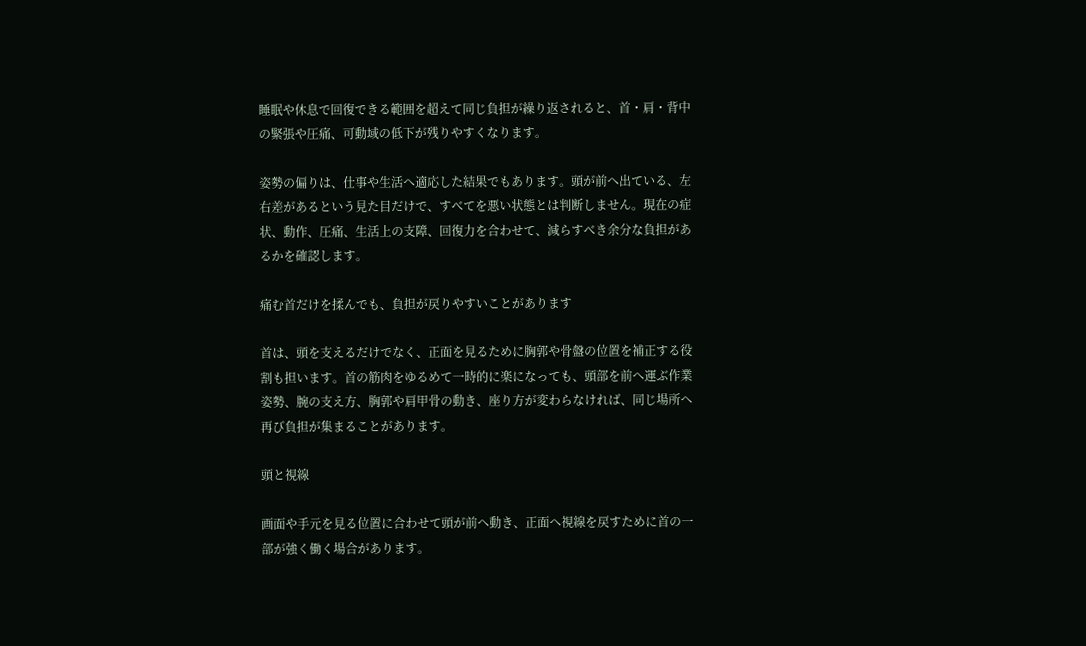睡眠や休息で回復できる範囲を超えて同じ負担が繰り返されると、首・肩・背中の緊張や圧痛、可動域の低下が残りやすくなります。

姿勢の偏りは、仕事や生活へ適応した結果でもあります。頭が前へ出ている、左右差があるという見た目だけで、すべてを悪い状態とは判断しません。現在の症状、動作、圧痛、生活上の支障、回復力を合わせて、減らすべき余分な負担があるかを確認します。

痛む首だけを揉んでも、負担が戻りやすいことがあります

首は、頭を支えるだけでなく、正面を見るために胸郭や骨盤の位置を補正する役割も担います。首の筋肉をゆるめて一時的に楽になっても、頭部を前へ運ぶ作業姿勢、腕の支え方、胸郭や肩甲骨の動き、座り方が変わらなければ、同じ場所へ再び負担が集まることがあります。

頭と視線

画面や手元を見る位置に合わせて頭が前へ動き、正面へ視線を戻すために首の一部が強く働く場合があります。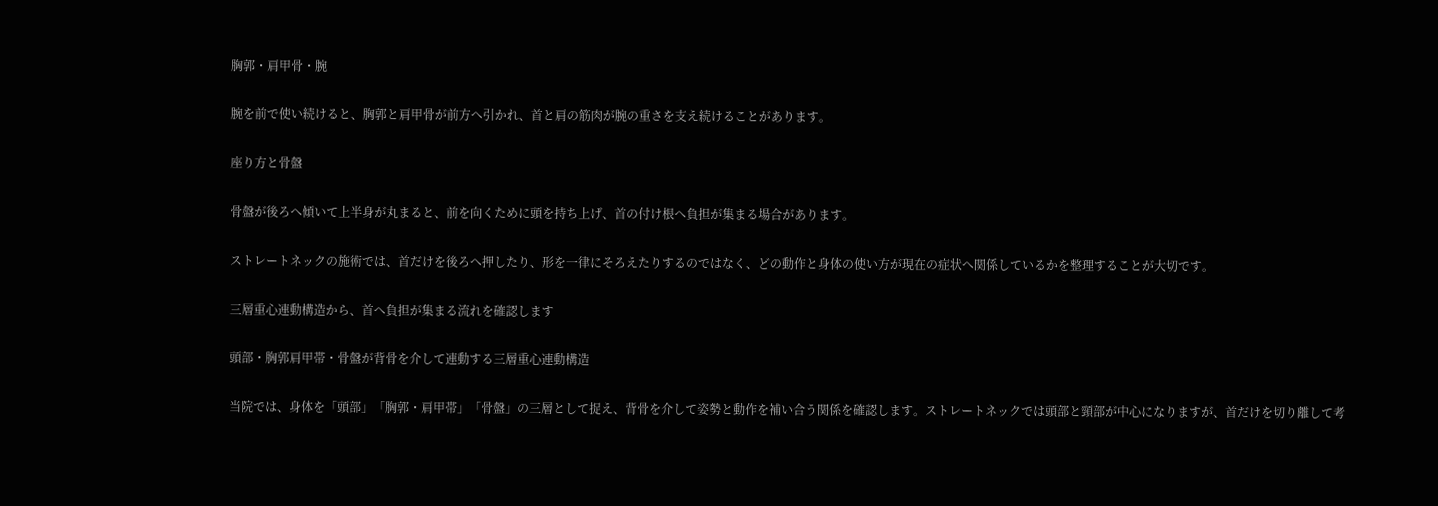胸郭・肩甲骨・腕

腕を前で使い続けると、胸郭と肩甲骨が前方へ引かれ、首と肩の筋肉が腕の重さを支え続けることがあります。

座り方と骨盤

骨盤が後ろへ傾いて上半身が丸まると、前を向くために頭を持ち上げ、首の付け根へ負担が集まる場合があります。

ストレートネックの施術では、首だけを後ろへ押したり、形を一律にそろえたりするのではなく、どの動作と身体の使い方が現在の症状へ関係しているかを整理することが大切です。

三層重心連動構造から、首へ負担が集まる流れを確認します

頭部・胸郭肩甲帯・骨盤が背骨を介して連動する三層重心連動構造

当院では、身体を「頭部」「胸郭・肩甲帯」「骨盤」の三層として捉え、背骨を介して姿勢と動作を補い合う関係を確認します。ストレートネックでは頭部と頸部が中心になりますが、首だけを切り離して考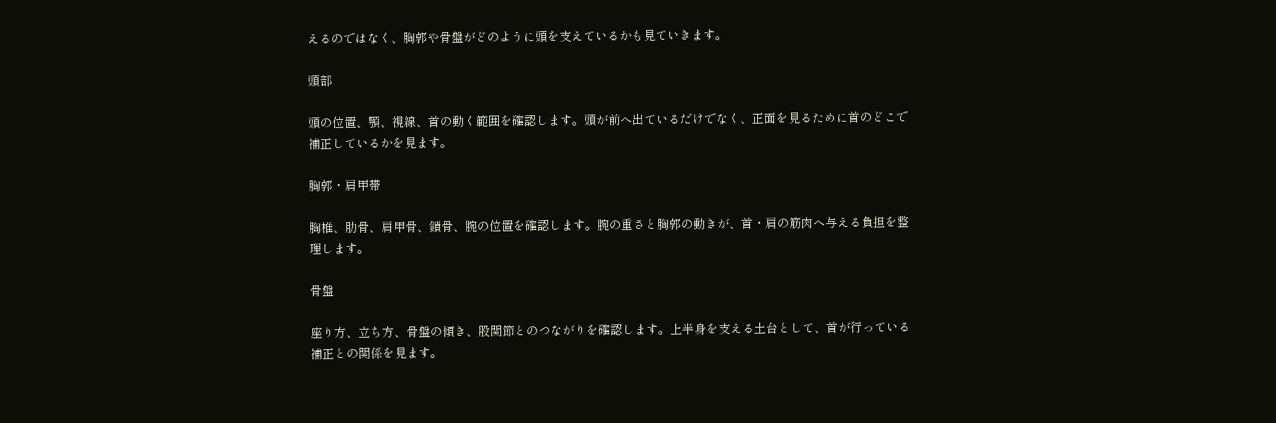えるのではなく、胸郭や骨盤がどのように頭を支えているかも見ていきます。

頭部

頭の位置、顎、視線、首の動く範囲を確認します。頭が前へ出ているだけでなく、正面を見るために首のどこで補正しているかを見ます。

胸郭・肩甲帯

胸椎、肋骨、肩甲骨、鎖骨、腕の位置を確認します。腕の重さと胸郭の動きが、首・肩の筋肉へ与える負担を整理します。

骨盤

座り方、立ち方、骨盤の傾き、股関節とのつながりを確認します。上半身を支える土台として、首が行っている補正との関係を見ます。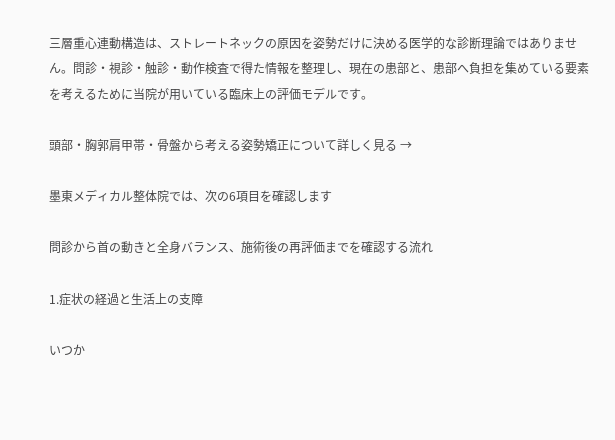三層重心連動構造は、ストレートネックの原因を姿勢だけに決める医学的な診断理論ではありません。問診・視診・触診・動作検査で得た情報を整理し、現在の患部と、患部へ負担を集めている要素を考えるために当院が用いている臨床上の評価モデルです。

頭部・胸郭肩甲帯・骨盤から考える姿勢矯正について詳しく見る →

墨東メディカル整体院では、次の6項目を確認します

問診から首の動きと全身バランス、施術後の再評価までを確認する流れ

1.症状の経過と生活上の支障

いつか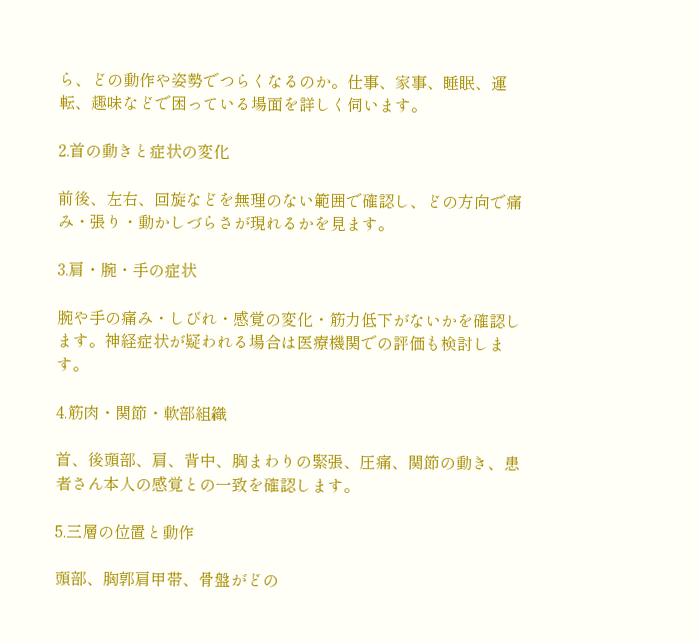ら、どの動作や姿勢でつらくなるのか。仕事、家事、睡眠、運転、趣味などで困っている場面を詳しく伺います。

2.首の動きと症状の変化

前後、左右、回旋などを無理のない範囲で確認し、どの方向で痛み・張り・動かしづらさが現れるかを見ます。

3.肩・腕・手の症状

腕や手の痛み・しびれ・感覚の変化・筋力低下がないかを確認します。神経症状が疑われる場合は医療機関での評価も検討します。

4.筋肉・関節・軟部組織

首、後頭部、肩、背中、胸まわりの緊張、圧痛、関節の動き、患者さん本人の感覚との一致を確認します。

5.三層の位置と動作

頭部、胸郭肩甲帯、骨盤がどの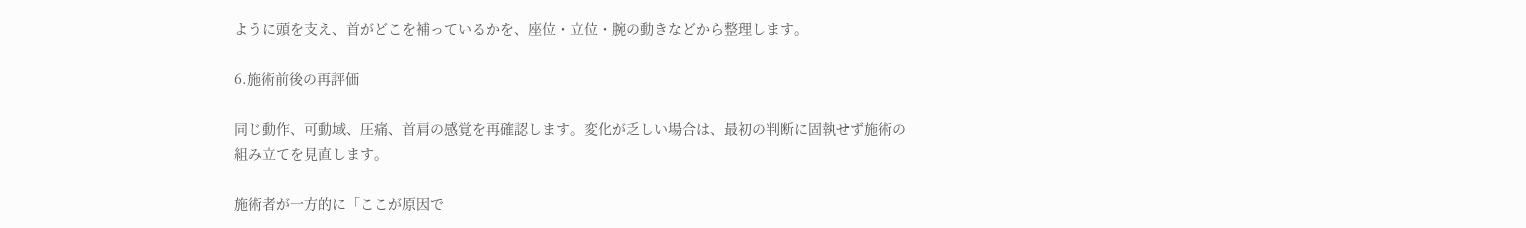ように頭を支え、首がどこを補っているかを、座位・立位・腕の動きなどから整理します。

6.施術前後の再評価

同じ動作、可動域、圧痛、首肩の感覚を再確認します。変化が乏しい場合は、最初の判断に固執せず施術の組み立てを見直します。

施術者が一方的に「ここが原因で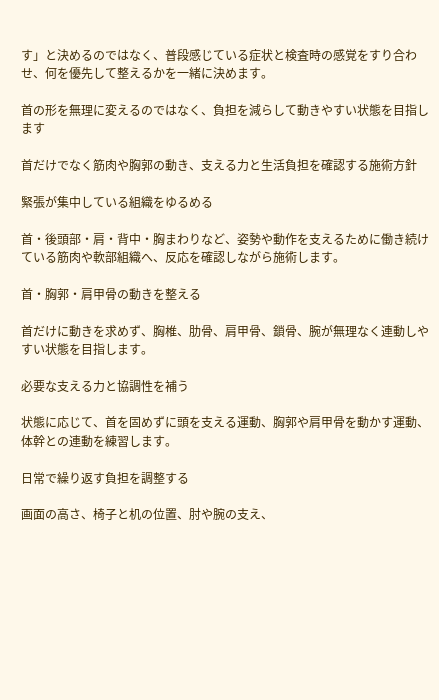す」と決めるのではなく、普段感じている症状と検査時の感覚をすり合わせ、何を優先して整えるかを一緒に決めます。

首の形を無理に変えるのではなく、負担を減らして動きやすい状態を目指します

首だけでなく筋肉や胸郭の動き、支える力と生活負担を確認する施術方針

緊張が集中している組織をゆるめる

首・後頭部・肩・背中・胸まわりなど、姿勢や動作を支えるために働き続けている筋肉や軟部組織へ、反応を確認しながら施術します。

首・胸郭・肩甲骨の動きを整える

首だけに動きを求めず、胸椎、肋骨、肩甲骨、鎖骨、腕が無理なく連動しやすい状態を目指します。

必要な支える力と協調性を補う

状態に応じて、首を固めずに頭を支える運動、胸郭や肩甲骨を動かす運動、体幹との連動を練習します。

日常で繰り返す負担を調整する

画面の高さ、椅子と机の位置、肘や腕の支え、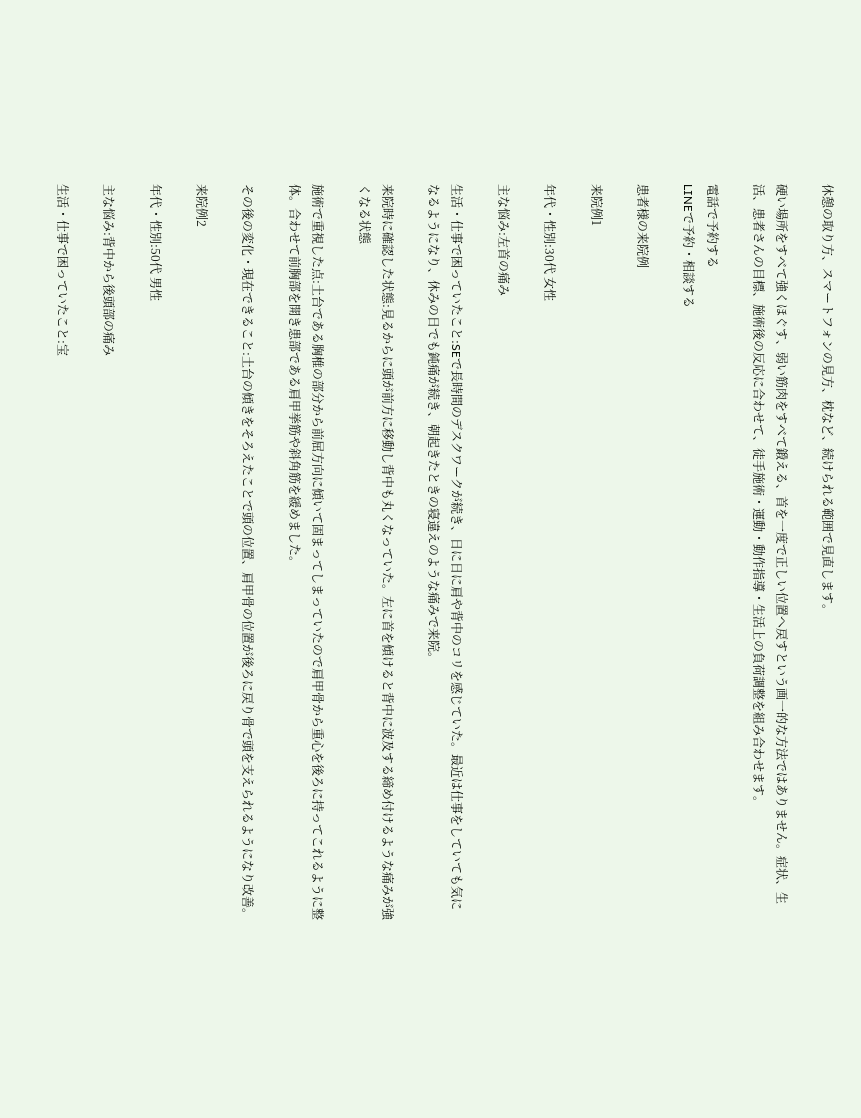休憩の取り方、スマートフォンの見方、枕など、続けられる範囲で見直します。

硬い場所をすべて強くほぐす、弱い筋肉をすべて鍛える、首を一度で正しい位置へ戻すという画一的な方法ではありません。症状、生活、患者さんの目標、施術後の反応に合わせて、徒手施術・運動・動作指導・生活上の負荷調整を組み合わせます。

電話で予約する
LINEで予約・相談する

患者様の来院例

来院例1

年代・性別:30代 女性

主な悩み:左首の痛み

生活・仕事で困っていたこと:SEで長時間のデスクワークが続き、日に日に肩や背中のコリを感じていた。最近は仕事をしていても気になるようになり、休みの日でも鈍痛が続き、朝起きたときの寝違えのような痛みで来院。

来院時に確認した状態:見るからに頭が前方に移動し背中も丸くなっていた。左に首を傾けると背中に波及する締め付けるような痛みが強くなる状態

施術で重視した点:土台である胸椎の部分から前屈方向に傾いて固まってしまっていたので肩甲骨から重心を後ろに持ってこれるように整体。合わせて前胸部を開き患部である肩甲挙筋や斜角筋を緩めました。

その後の変化・現在できること:土台の傾きをそろえたことで頭の位置、肩甲骨の位置が後ろに戻り骨で頭を支えられるようになり改善。

来院例2

年代・性別:50代 男性

主な悩み:背中から後頭部の痛み

生活・仕事で困っていたこと:宝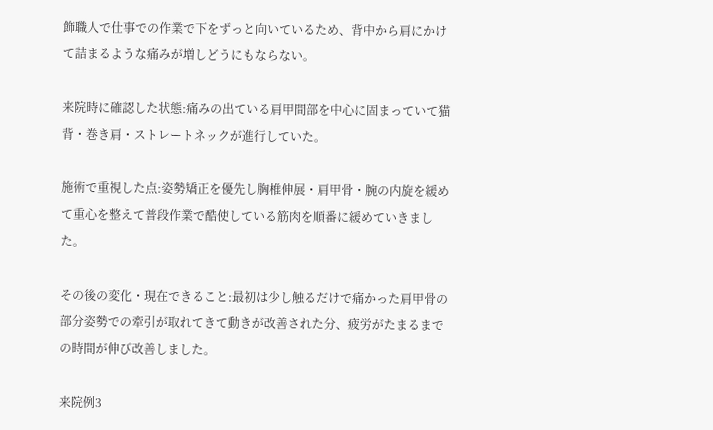飾職人で仕事での作業で下をずっと向いているため、背中から肩にかけて詰まるような痛みが増しどうにもならない。

来院時に確認した状態:痛みの出ている肩甲間部を中心に固まっていて猫背・巻き肩・ストレートネックが進行していた。

施術で重視した点:姿勢矯正を優先し胸椎伸展・肩甲骨・腕の内旋を緩めて重心を整えて普段作業で酷使している筋肉を順番に緩めていきました。

その後の変化・現在できること:最初は少し触るだけで痛かった肩甲骨の部分姿勢での牽引が取れてきて動きが改善された分、疲労がたまるまでの時間が伸び改善しました。

来院例3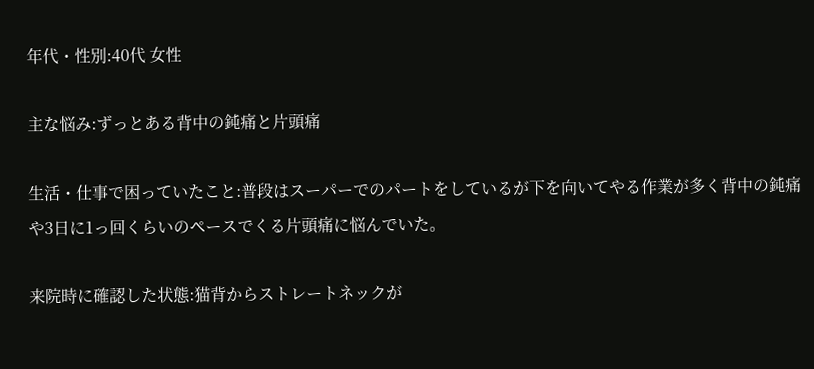年代・性別:40代 女性

主な悩み:ずっとある背中の鈍痛と片頭痛

生活・仕事で困っていたこと:普段はスーパーでのパートをしているが下を向いてやる作業が多く背中の鈍痛や3日に1っ回くらいのペースでくる片頭痛に悩んでいた。

来院時に確認した状態:猫背からストレートネックが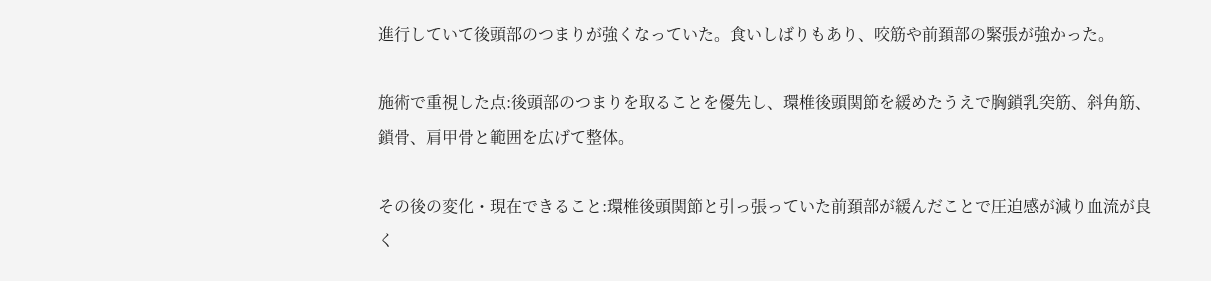進行していて後頭部のつまりが強くなっていた。食いしばりもあり、咬筋や前頚部の緊張が強かった。

施術で重視した点:後頭部のつまりを取ることを優先し、環椎後頭関節を緩めたうえで胸鎖乳突筋、斜角筋、鎖骨、肩甲骨と範囲を広げて整体。

その後の変化・現在できること:環椎後頭関節と引っ張っていた前頚部が緩んだことで圧迫感が減り血流が良く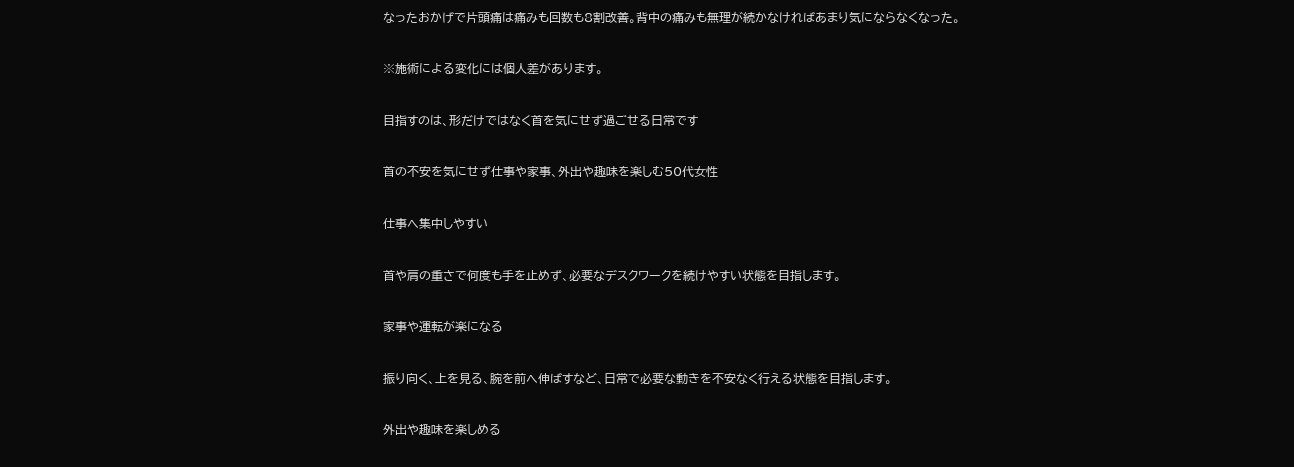なったおかげで片頭痛は痛みも回数も8割改善。背中の痛みも無理が続かなければあまり気にならなくなった。

※施術による変化には個人差があります。

目指すのは、形だけではなく首を気にせず過ごせる日常です

首の不安を気にせず仕事や家事、外出や趣味を楽しむ50代女性

仕事へ集中しやすい

首や肩の重さで何度も手を止めず、必要なデスクワークを続けやすい状態を目指します。

家事や運転が楽になる

振り向く、上を見る、腕を前へ伸ばすなど、日常で必要な動きを不安なく行える状態を目指します。

外出や趣味を楽しめる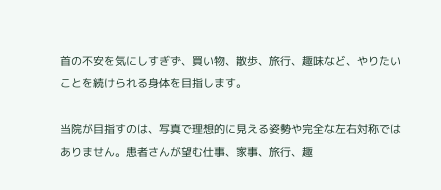首の不安を気にしすぎず、買い物、散歩、旅行、趣味など、やりたいことを続けられる身体を目指します。

当院が目指すのは、写真で理想的に見える姿勢や完全な左右対称ではありません。患者さんが望む仕事、家事、旅行、趣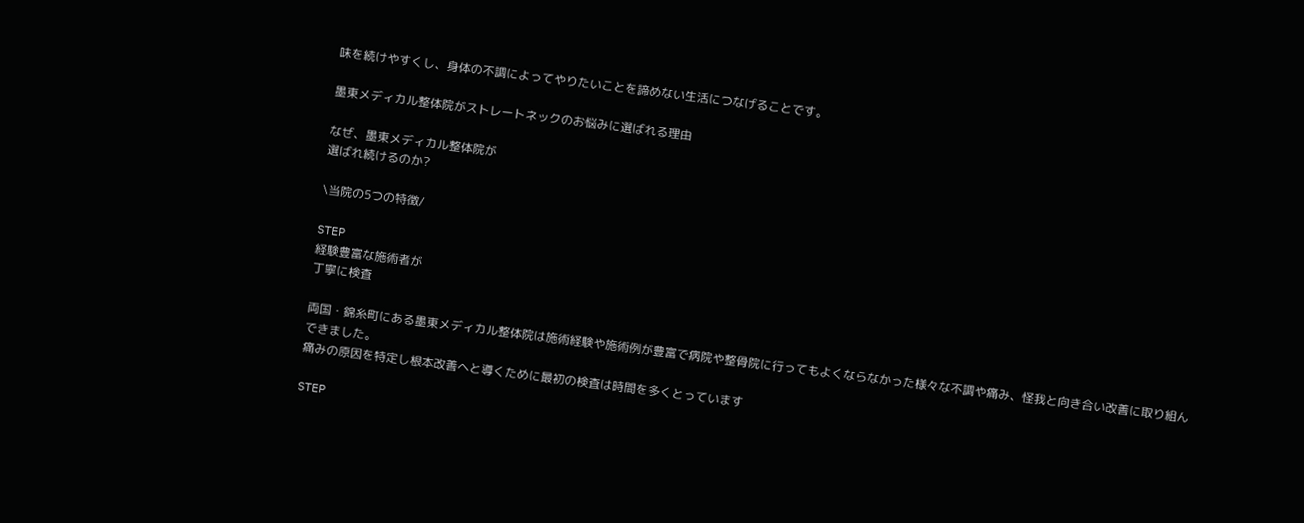味を続けやすくし、身体の不調によってやりたいことを諦めない生活につなげることです。

墨東メディカル整体院がストレートネックのお悩みに選ばれる理由

なぜ、墨東メディカル整体院が
選ばれ続けるのか?

\当院の5つの特徴/

STEP
経験豊富な施術者が
丁寧に検査

両国・錦糸町にある墨東メディカル整体院は施術経験や施術例が豊富で病院や整骨院に行ってもよくならなかった様々な不調や痛み、怪我と向き合い改善に取り組んできました。
痛みの原因を特定し根本改善へと導くために最初の検査は時間を多くとっています

STEP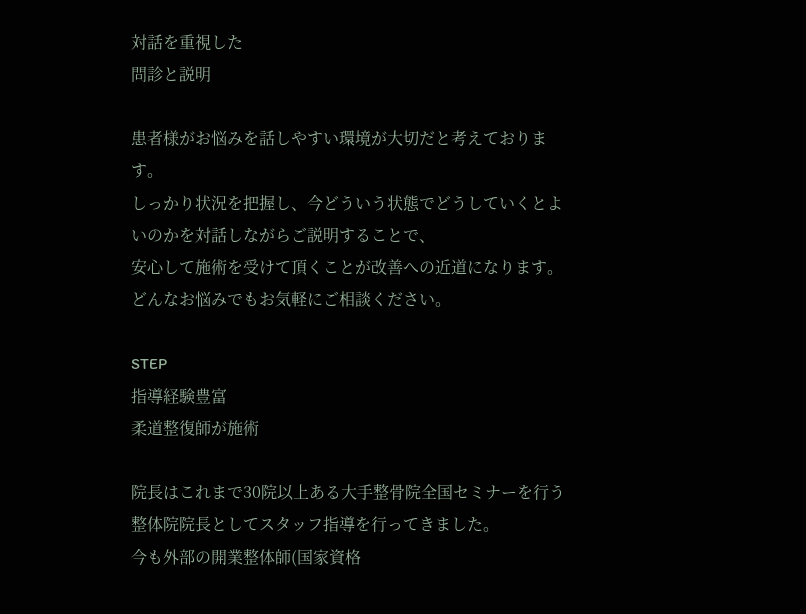対話を重視した
問診と説明

患者様がお悩みを話しやすい環境が⼤切だと考えております。
しっかり状況を把握し、今どういう状態でどうしていくとよいのかを対話しながらご説明することで、
安⼼して施術を受けて頂くことが改善への近道になります。
どんなお悩みでもお気軽にご相談ください。

STEP
指導経験豊富
柔道整復師が施術

院⻑はこれまで30院以上ある大手整骨院全国セミナーを行う整体院院長としてスタッフ指導を行ってきました。
今も外部の開業整体師(国家資格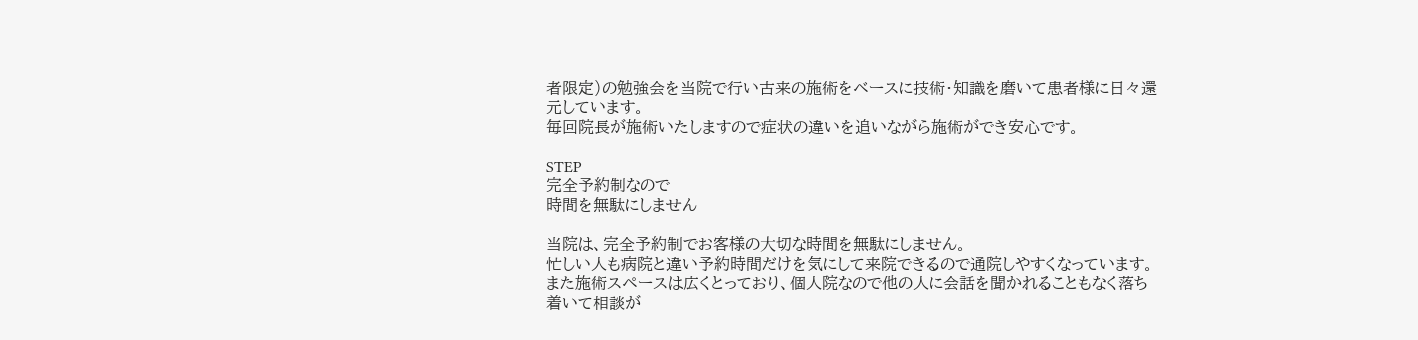者限定)の勉強会を当院で行い古来の施術をベースに技術・知識を磨いて患者様に日々還元しています。
毎回院長が施術いたしますので症状の違いを追いながら施術ができ安心です。

STEP
完全予約制なので
時間を無駄にしません

当院は、完全予約制でお客様の⼤切な時間を無駄にしません。
忙しい人も病院と違い予約時間だけを気にして来院できるので通院しやすくなっています。
また施術スペースは広くとっており、個人院なので他の人に会話を聞かれることもなく落ち着いて相談が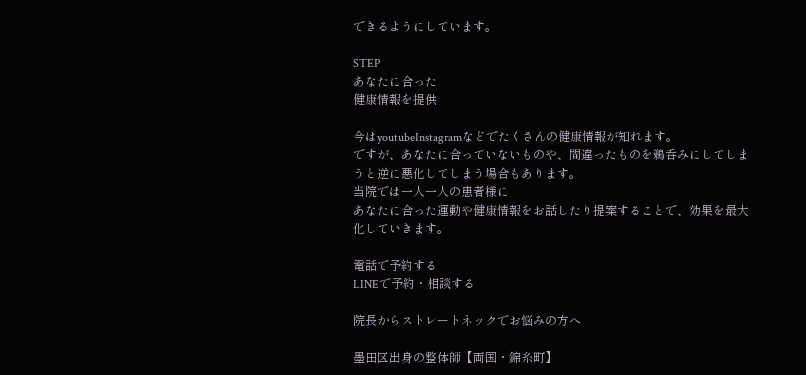できるようにしています。

STEP
あなたに合った
健康情報を提供

今はyoutubeInstagramなどでたくさんの健康情報が知れます。
ですが、あなたに合っていないものや、間違ったものを鵜呑みにしてしまうと逆に悪化してしまう場合もあります。
当院では一人一人の患者様に
あなたに合った運動や健康情報をお話したり提案することで、効果を最大化していきます。

電話で予約する
LINEで予約・相談する

院長からストレートネックでお悩みの方へ

墨田区出身の整体師【両国・錦糸町】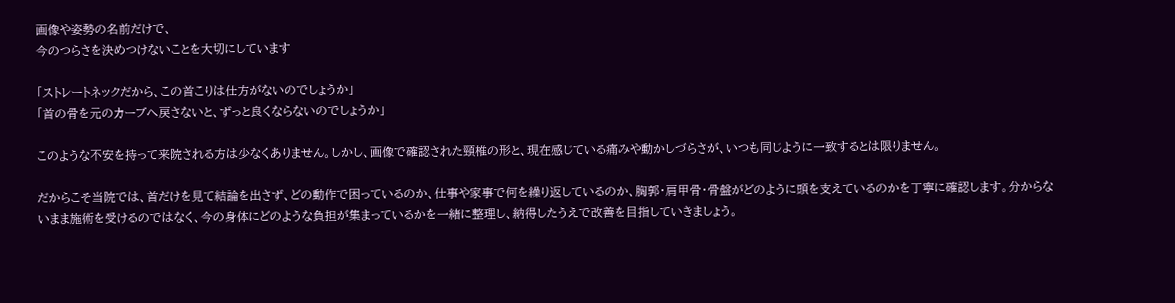画像や姿勢の名前だけで、
今のつらさを決めつけないことを大切にしています

「ストレートネックだから、この首こりは仕方がないのでしょうか」
「首の骨を元のカーブへ戻さないと、ずっと良くならないのでしょうか」

このような不安を持って来院される方は少なくありません。しかし、画像で確認された頸椎の形と、現在感じている痛みや動かしづらさが、いつも同じように一致するとは限りません。

だからこそ当院では、首だけを見て結論を出さず、どの動作で困っているのか、仕事や家事で何を繰り返しているのか、胸郭・肩甲骨・骨盤がどのように頭を支えているのかを丁寧に確認します。分からないまま施術を受けるのではなく、今の身体にどのような負担が集まっているかを一緒に整理し、納得したうえで改善を目指していきましょう。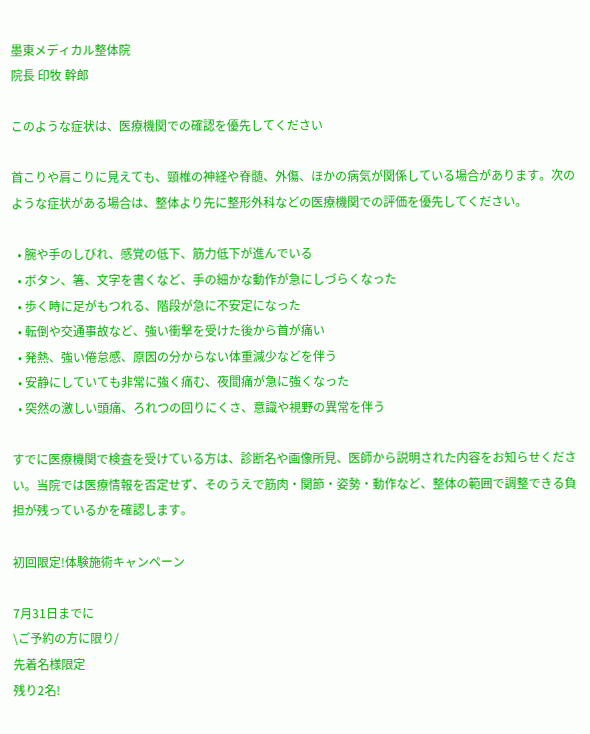墨東メディカル整体院
院長 印牧 幹郎

このような症状は、医療機関での確認を優先してください

首こりや肩こりに見えても、頸椎の神経や脊髄、外傷、ほかの病気が関係している場合があります。次のような症状がある場合は、整体より先に整形外科などの医療機関での評価を優先してください。

  • 腕や手のしびれ、感覚の低下、筋力低下が進んでいる
  • ボタン、箸、文字を書くなど、手の細かな動作が急にしづらくなった
  • 歩く時に足がもつれる、階段が急に不安定になった
  • 転倒や交通事故など、強い衝撃を受けた後から首が痛い
  • 発熱、強い倦怠感、原因の分からない体重減少などを伴う
  • 安静にしていても非常に強く痛む、夜間痛が急に強くなった
  • 突然の激しい頭痛、ろれつの回りにくさ、意識や視野の異常を伴う

すでに医療機関で検査を受けている方は、診断名や画像所見、医師から説明された内容をお知らせください。当院では医療情報を否定せず、そのうえで筋肉・関節・姿勢・動作など、整体の範囲で調整できる負担が残っているかを確認します。

初回限定!体験施術キャンペーン

7月31日までに
\ご予約の方に限り/
先着名様限定
残り2名!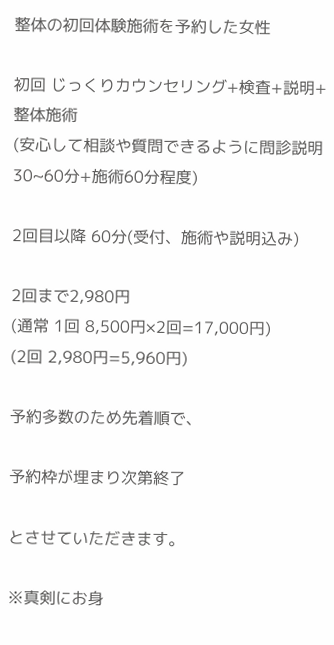整体の初回体験施術を予約した女性

初回 じっくりカウンセリング+検査+説明+整体施術
(安心して相談や質問できるように問診説明30~60分+施術60分程度)

2回目以降 60分(受付、施術や説明込み)

2回まで2,980円
(通常 1回 8,500円×2回=17,000円)
(2回 2,980円=5,960円)

予約多数のため先着順で、

予約枠が埋まり次第終了

とさせていただきます。

※真剣にお身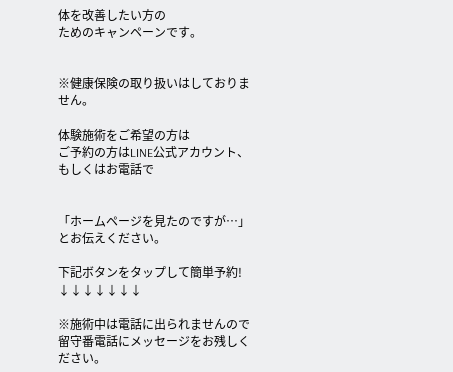体を改善したい方の
ためのキャンペーンです。


※健康保険の取り扱いはしておりません。

体験施術をご希望の方は
ご予約の方はLINE公式アカウント、もしくはお電話で


「ホームページを見たのですが…」
とお伝えください。

下記ボタンをタップして簡単予約!
↓↓↓↓↓↓↓

※施術中は電話に出られませんので留守番電話にメッセージをお残しください。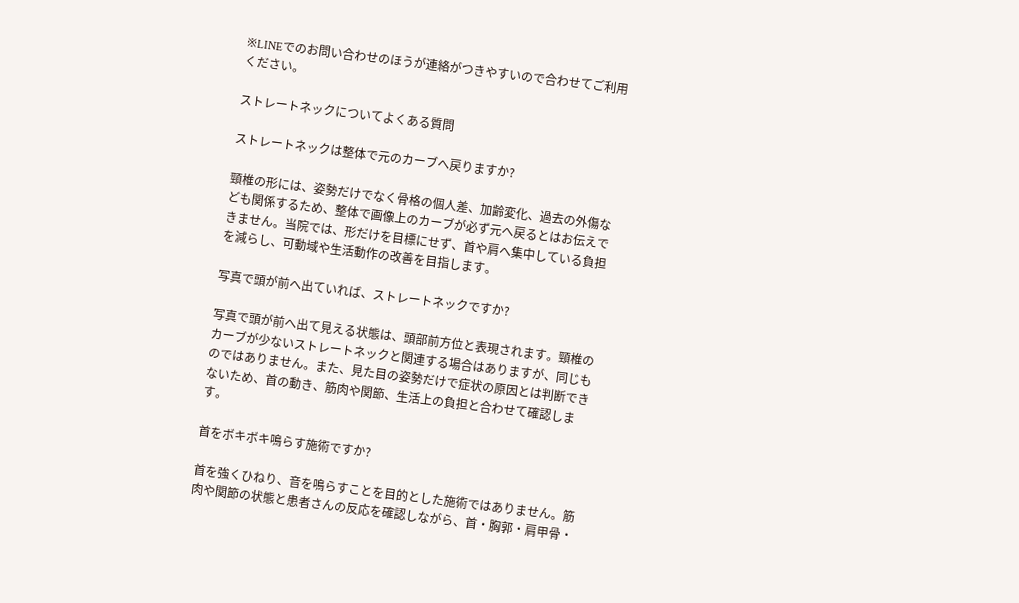※LINEでのお問い合わせのほうが連絡がつきやすいので合わせてご利用ください。

ストレートネックについてよくある質問

ストレートネックは整体で元のカーブへ戻りますか?

頸椎の形には、姿勢だけでなく骨格の個人差、加齢変化、過去の外傷なども関係するため、整体で画像上のカーブが必ず元へ戻るとはお伝えできません。当院では、形だけを目標にせず、首や肩へ集中している負担を減らし、可動域や生活動作の改善を目指します。

写真で頭が前へ出ていれば、ストレートネックですか?

写真で頭が前へ出て見える状態は、頭部前方位と表現されます。頸椎のカーブが少ないストレートネックと関連する場合はありますが、同じものではありません。また、見た目の姿勢だけで症状の原因とは判断できないため、首の動き、筋肉や関節、生活上の負担と合わせて確認します。

首をボキボキ鳴らす施術ですか?

首を強くひねり、音を鳴らすことを目的とした施術ではありません。筋肉や関節の状態と患者さんの反応を確認しながら、首・胸郭・肩甲骨・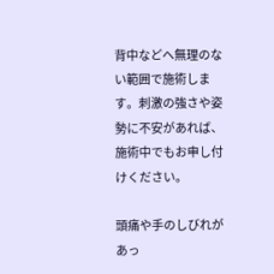背中などへ無理のない範囲で施術します。刺激の強さや姿勢に不安があれば、施術中でもお申し付けください。

頭痛や手のしびれがあっ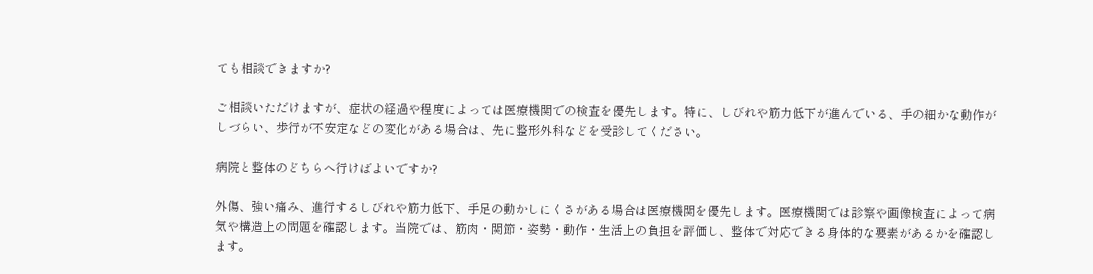ても相談できますか?

ご相談いただけますが、症状の経過や程度によっては医療機関での検査を優先します。特に、しびれや筋力低下が進んでいる、手の細かな動作がしづらい、歩行が不安定などの変化がある場合は、先に整形外科などを受診してください。

病院と整体のどちらへ行けばよいですか?

外傷、強い痛み、進行するしびれや筋力低下、手足の動かしにくさがある場合は医療機関を優先します。医療機関では診察や画像検査によって病気や構造上の問題を確認します。当院では、筋肉・関節・姿勢・動作・生活上の負担を評価し、整体で対応できる身体的な要素があるかを確認します。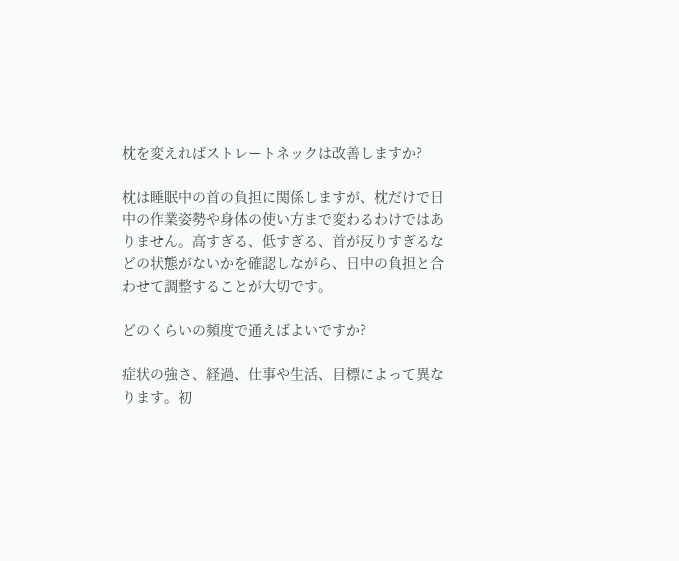枕を変えればストレートネックは改善しますか?

枕は睡眠中の首の負担に関係しますが、枕だけで日中の作業姿勢や身体の使い方まで変わるわけではありません。高すぎる、低すぎる、首が反りすぎるなどの状態がないかを確認しながら、日中の負担と合わせて調整することが大切です。

どのくらいの頻度で通えばよいですか?

症状の強さ、経過、仕事や生活、目標によって異なります。初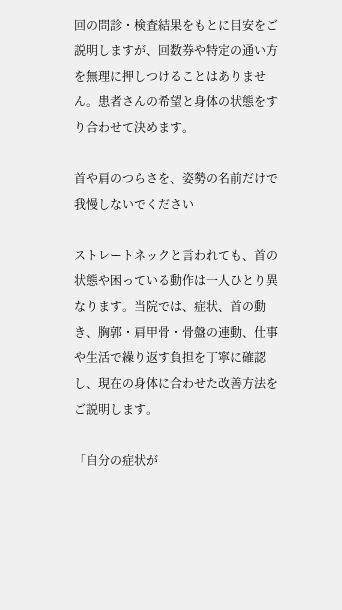回の問診・検査結果をもとに目安をご説明しますが、回数券や特定の通い方を無理に押しつけることはありません。患者さんの希望と身体の状態をすり合わせて決めます。

首や肩のつらさを、姿勢の名前だけで我慢しないでください

ストレートネックと言われても、首の状態や困っている動作は一人ひとり異なります。当院では、症状、首の動き、胸郭・肩甲骨・骨盤の連動、仕事や生活で繰り返す負担を丁寧に確認し、現在の身体に合わせた改善方法をご説明します。

「自分の症状が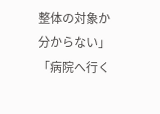整体の対象か分からない」「病院へ行く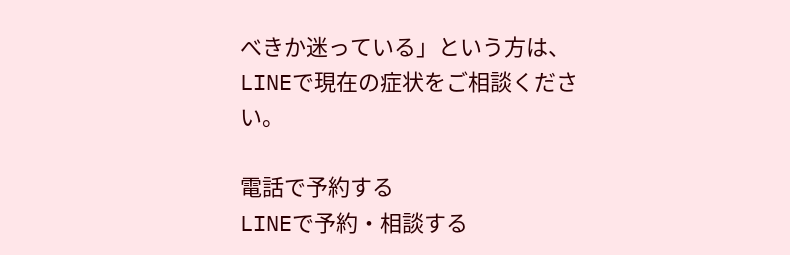べきか迷っている」という方は、LINEで現在の症状をご相談ください。

電話で予約する
LINEで予約・相談する